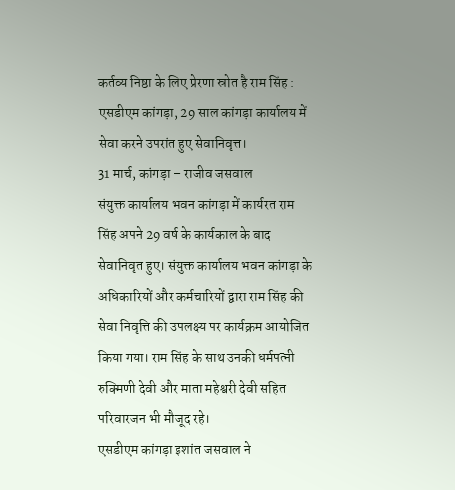कर्तव्य निष्ठा के लिए प्रेरणा स्रोत है राम सिंह : एसडीएम कांगड़ा, 29 साल कांगड़ा कार्यालय में सेवा करने उपरांत हुए सेवानिवृत्त।
31 मार्च, कांगड़ा – राजीव जसवाल
संयुक्त कार्यालय भवन कांगड़ा में कार्यरत राम सिंह अपने 29 वर्ष के कार्यकाल के बाद सेवानिवृत हुए। संयुक्त कार्यालय भवन कांगड़ा के अधिकारियों और कर्मचारियों द्वारा राम सिंह की सेवा निवृत्ति की उपलक्ष्य पर कार्यक्रम आयोजित किया गया। राम सिंह के साथ उनकी धर्मपत्नी रुक्मिणी देवी और माता महेश्वरी देवी सहित परिवारजन भी मौजूद रहे।
एसडीएम कांगड़ा इशांत जसवाल ने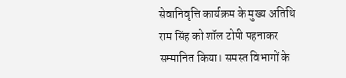सेवानिवृत्ति कार्यक्रम के मुख्य अतिथि राम सिंह को शॉल टोपी पहनाकर सम्मानित किया। समस्त विभागों के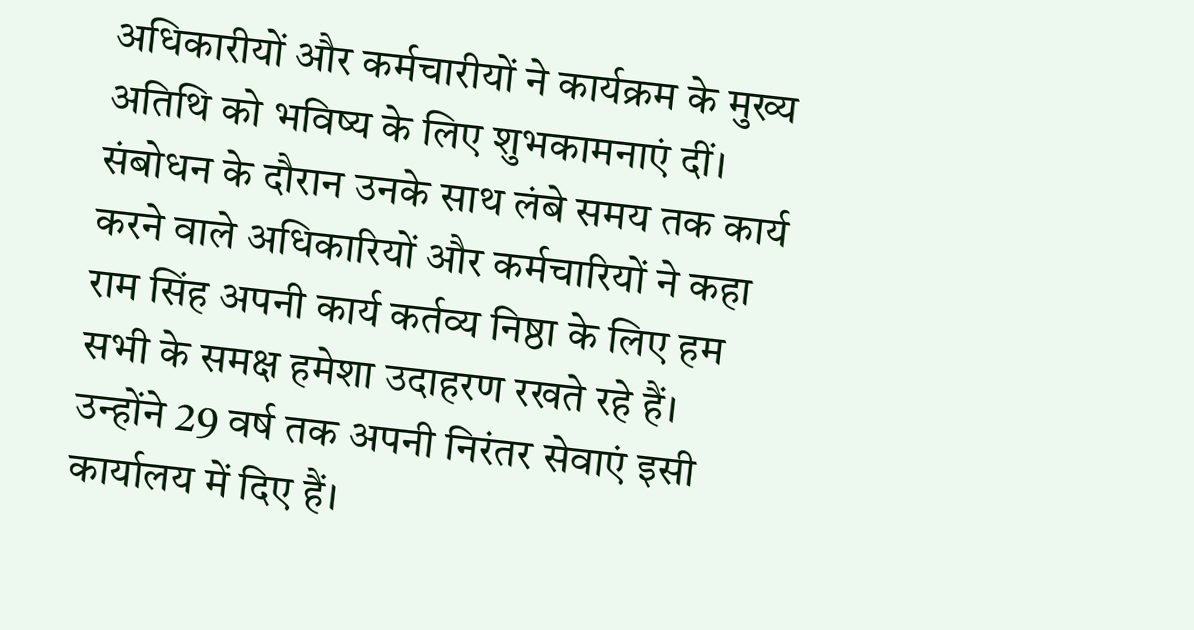अधिकारीयों और कर्मचारीयों ने कार्यक्रम के मुख्य अतिथि को भविष्य के लिए शुभकामनाएं दीं।
संबोधन के दौरान उनके साथ लंबे समय तक कार्य करने वाले अधिकारियों और कर्मचारियों ने कहा राम सिंह अपनी कार्य कर्तव्य निष्ठा के लिए हम सभी के समक्ष हमेशा उदाहरण रखते रहे हैं। उन्होंने 29 वर्ष तक अपनी निरंतर सेवाएं इसी कार्यालय में दिए हैं।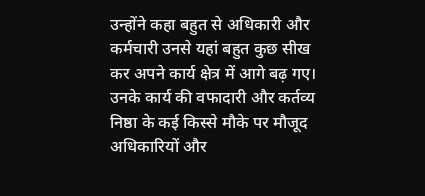उन्होंने कहा बहुत से अधिकारी और कर्मचारी उनसे यहां बहुत कुछ सीख कर अपने कार्य क्षेत्र में आगे बढ़ गए। उनके कार्य की वफादारी और कर्तव्य निष्ठा के कई किस्से मौके पर मौजूद अधिकारियों और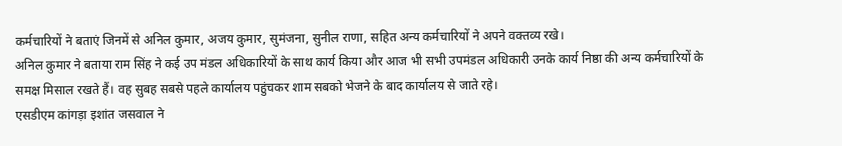कर्मचारियों ने बताएं जिनमें से अनिल कुमार, अजय कुमार, सुमंजना, सुनील राणा, सहित अन्य कर्मचारियों ने अपने वक्तव्य रखे।
अनिल कुमार ने बताया राम सिंह ने कई उप मंडल अधिकारियों के साथ कार्य किया और आज भी सभी उपमंडल अधिकारी उनके कार्य निष्ठा की अन्य कर्मचारियों के समक्ष मिसाल रखते हैं। वह सुबह सबसे पहले कार्यालय पहुंचकर शाम सबको भेजने के बाद कार्यालय से जाते रहे।
एसडीएम कांगड़ा इशांत जसवाल ने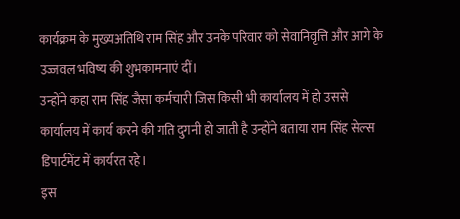कार्यक्रम के मुख्यअतिथि राम सिंह और उनके परिवार को सेवानिवृत्ति और आगे के उज्जवल भविष्य की शुभकामनाएं दीं।
उन्होंने कहा राम सिंह जैसा कर्मचारी जिस किसी भी कार्यालय में हो उससे कार्यालय में कार्य करने की गति दुगनी हो जाती है उन्होंने बताया राम सिंह सेल्स डिपार्टमेंट में कार्यरत रहे।
इस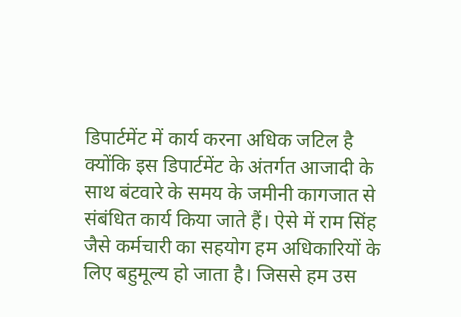डिपार्टमेंट में कार्य करना अधिक जटिल है क्योंकि इस डिपार्टमेंट के अंतर्गत आजादी के साथ बंटवारे के समय के जमीनी कागजात से संबंधित कार्य किया जाते हैं। ऐसे में राम सिंह जैसे कर्मचारी का सहयोग हम अधिकारियों के लिए बहुमूल्य हो जाता है। जिससे हम उस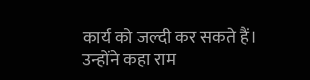कार्य को जल्दी कर सकते हैं।
उन्होंने कहा राम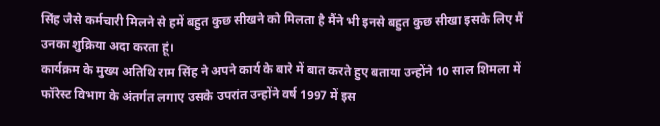सिंह जैसे कर्मचारी मिलने से हमें बहुत कुछ सीखने को मिलता है मैंने भी इनसे बहुत कुछ सीखा इसके लिए मैं उनका शुक्रिया अदा करता हूं।
कार्यक्रम के मुख्य अतिथि राम सिंह ने अपने कार्य के बारे में बात करते हुए बताया उन्होंने 10 साल शिमला में फॉरेस्ट विभाग के अंतर्गत लगाए उसके उपरांत उन्होंने वर्ष 1997 में इस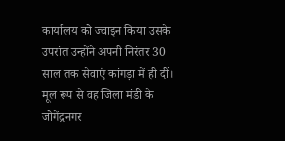कार्यालय को ज्वाइन किया उसके उपरांत उन्होंने अपनी निरंतर 30 साल तक सेवाएं कांगड़ा में ही दीं। मूल रूप से वह जिला मंडी के जोगेंद्रनगर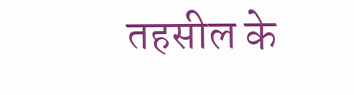तहसील के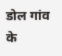डोल गांव के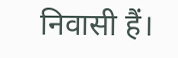निवासी हैं।